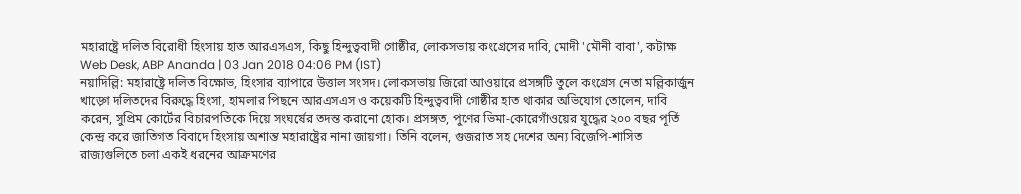মহারাষ্ট্রে দলিত বিরোধী হিংসায় হাত আরএসএস, কিছু হিন্দুত্ববাদী গোষ্ঠীর, লোকসভায় কংগ্রেসের দাবি, মোদী 'মৌনী বাবা', কটাক্ষ
Web Desk, ABP Ananda | 03 Jan 2018 04:06 PM (IST)
নয়াদিল্লি: মহারাষ্ট্রে দলিত বিক্ষোভ, হিংসার ব্যাপারে উত্তাল সংসদ। লোকসভায় জিরো আওয়ারে প্রসঙ্গটি তুলে কংগ্রেস নেতা মল্লিকার্জুন খাড়্গে দলিতদের বিরুদ্ধে হিংসা, হামলার পিছনে আরএসএস ও কয়েকটি হিন্দুত্ববাদী গোষ্ঠীর হাত থাকার অভিযোগ তোলেন, দাবি করেন, সুপ্রিম কোর্টের বিচারপতিকে দিয়ে সংঘর্ষের তদন্ত করানো হোক। প্রসঙ্গত, পুণের ভিমা-কোরেগাঁওয়ের যুদ্ধের ২০০ বছর পূর্তি কেন্দ্র করে জাতিগত বিবাদে হিংসায় অশান্ত মহারাষ্ট্রের নানা জায়গা। তিনি বলেন, গুজরাত সহ দেশের অন্য বিজেপি-শাসিত রাজ্যগুলিতে চলা একই ধরনের আক্রমণের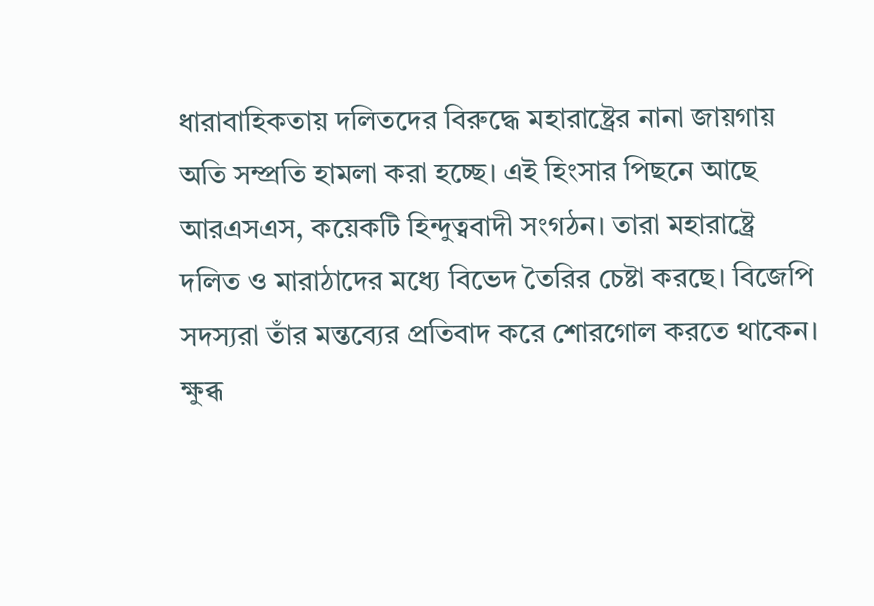ধারাবাহিকতায় দলিতদের বিরুদ্ধে মহারাষ্ট্রের নানা জায়গায় অতি সম্প্রতি হামলা করা হচ্ছে। এই হিংসার পিছনে আছে আরএসএস, কয়েকটি হিন্দুত্ববাদী সংগঠন। তারা মহারাষ্ট্রে দলিত ও মারাঠাদের মধ্যে বিভেদ তৈরির চেষ্টা করছে। বিজেপি সদস্যরা তাঁর মন্তব্যের প্রতিবাদ করে শোরগোল করতে থাকেন। ক্ষুব্ধ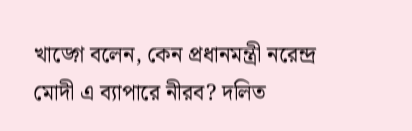খাড়্গে বলেন, কেন প্রধানমন্ত্রী নরেন্দ্র মোদী এ ব্যাপারে নীরব? দলিত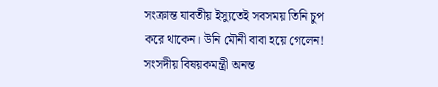সংক্রান্ত যাবতীয় ইস্যুতেই সবসময় তিনি চুপ করে থাকেন। উনি মৌনী বাবা হয়ে গেলেন! সংসদীয় বিষয়কমন্ত্রী অনন্ত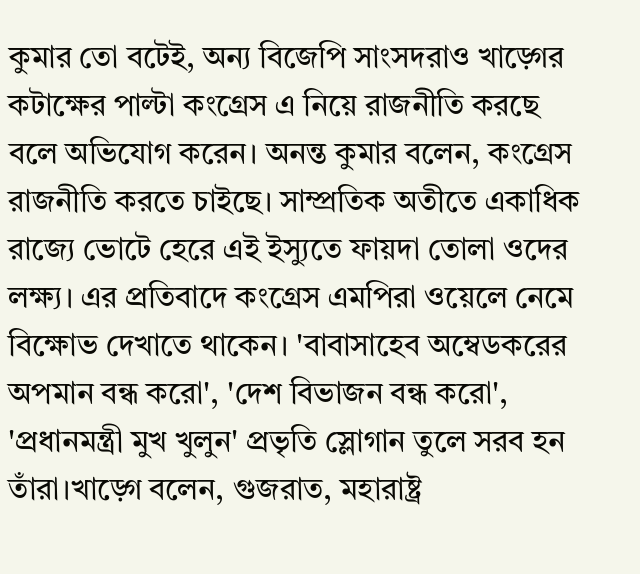কুমার তো বটেই, অন্য বিজেপি সাংসদরাও খাড়্গের কটাক্ষের পাল্টা কংগ্রেস এ নিয়ে রাজনীতি করছে বলে অভিযোগ করেন। অনন্ত কুমার বলেন, কংগ্রেস রাজনীতি করতে চাইছে। সাম্প্রতিক অতীতে একাধিক রাজ্যে ভোটে হেরে এই ইস্যুতে ফায়দা তোলা ওদের লক্ষ্য। এর প্রতিবাদে কংগ্রেস এমপিরা ওয়েলে নেমে বিক্ষোভ দেখাতে থাকেন। 'বাবাসাহেব অম্বেডকরের অপমান বন্ধ করো', 'দেশ বিভাজন বন্ধ করো', 'প্রধানমন্ত্রী মুখ খুলুন' প্রভৃতি স্লোগান তুলে সরব হন তাঁরা।খাড়্গে বলেন, গুজরাত, মহারাষ্ট্র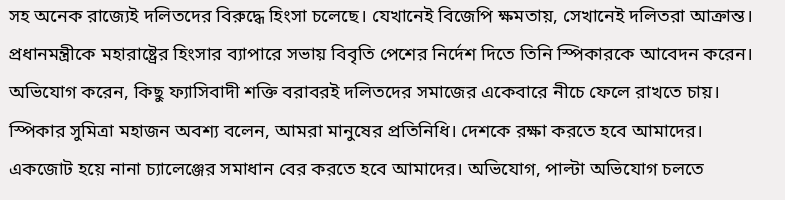সহ অনেক রাজ্যেই দলিতদের বিরুদ্ধে হিংসা চলেছে। যেখানেই বিজেপি ক্ষমতায়, সেখানেই দলিতরা আক্রান্ত। প্রধানমন্ত্রীকে মহারাষ্ট্রের হিংসার ব্যাপারে সভায় বিবৃতি পেশের নির্দেশ দিতে তিনি স্পিকারকে আবেদন করেন। অভিযোগ করেন, কিছু ফ্যাসিবাদী শক্তি বরাবরই দলিতদের সমাজের একেবারে নীচে ফেলে রাখতে চায়। স্পিকার সুমিত্রা মহাজন অবশ্য বলেন, আমরা মানুষের প্রতিনিধি। দেশকে রক্ষা করতে হবে আমাদের। একজোট হয়ে নানা চ্যালেঞ্জের সমাধান বের করতে হবে আমাদের। অভিযোগ, পাল্টা অভিযোগ চলতে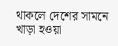থাকলে দেশের সামনে খাড়া হওয়া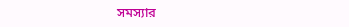সমস্যার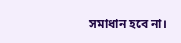সমাধান হবে না।